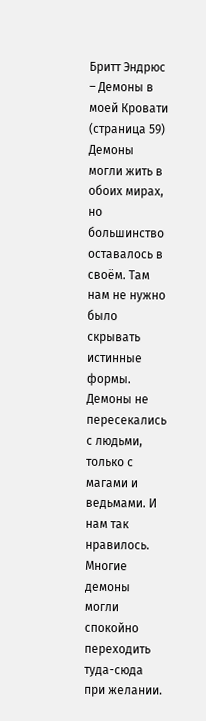Бритт Эндрюс – Демоны в моей Кровати (страница 59)
Демоны могли жить в обоих мирах, но большинство оставалось в своём. Там нам не нужно было скрывать истинные формы. Демоны не пересекались с людьми, только с магами и ведьмами. И нам так нравилось.
Многие демоны могли спокойно переходить туда-сюда при желании.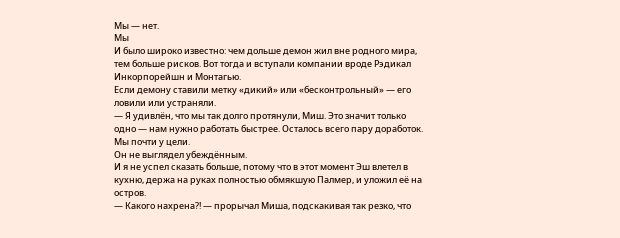Мы — нет.
Мы
И было широко известно: чем дольше демон жил вне родного мира, тем больше рисков. Вот тогда и вступали компании вроде Рэдикал Инкорпорейшн и Монтагью.
Если демону ставили метку «дикий» или «бесконтрольный» — его ловили или устраняли.
— Я удивлён, что мы так долго протянули, Миш. Это значит только одно — нам нужно работать быстрее. Осталось всего пару доработок. Мы почти у цели.
Он не выглядел убеждённым.
И я не успел сказать больше, потому что в этот момент Эш влетел в кухню, держа на руках полностью обмякшую Палмер, и уложил её на остров.
— Какого нахрена?! — прорычал Миша, подскакивая так резко, что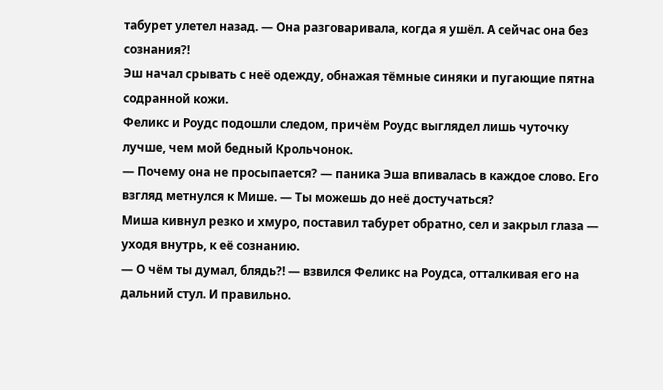табурет улетел назад. — Она разговаривала, когда я ушёл. А сейчас она без сознания?!
Эш начал срывать с неё одежду, обнажая тёмные синяки и пугающие пятна содранной кожи.
Феликс и Роудс подошли следом, причём Роудс выглядел лишь чуточку лучше, чем мой бедный Крольчонок.
— Почему она не просыпается? — паника Эша впивалась в каждое слово. Его взгляд метнулся к Мише. — Ты можешь до неё достучаться?
Миша кивнул резко и хмуро, поставил табурет обратно, сел и закрыл глаза — уходя внутрь, к её сознанию.
— О чём ты думал, блядь?! — взвился Феликс на Роудса, отталкивая его на дальний стул. И правильно.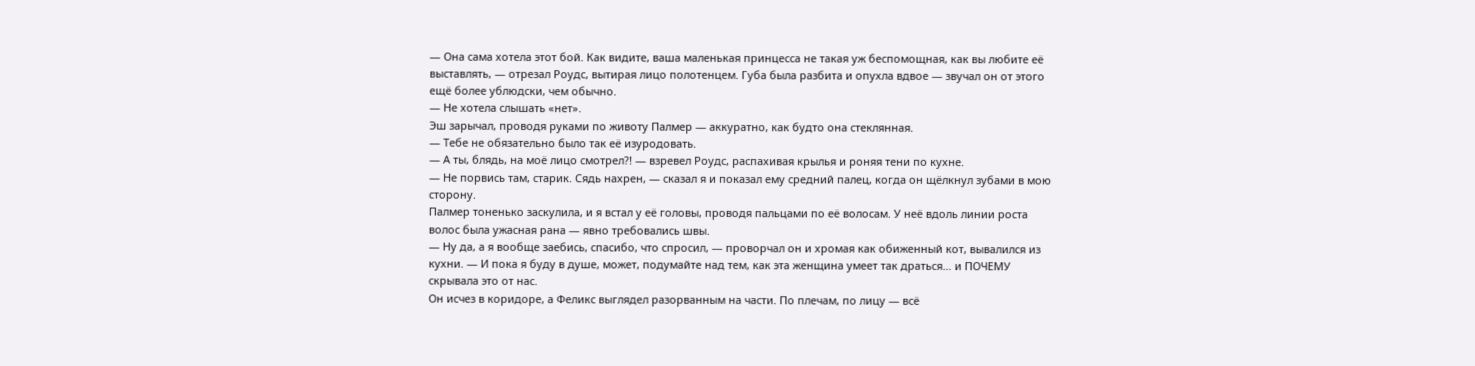— Она сама хотела этот бой. Как видите, ваша маленькая принцесса не такая уж беспомощная, как вы любите её выставлять, — отрезал Роудс, вытирая лицо полотенцем. Губа была разбита и опухла вдвое — звучал он от этого ещё более ублюдски, чем обычно.
— Не хотела слышать «нет».
Эш зарычал, проводя руками по животу Палмер — аккуратно, как будто она стеклянная.
— Тебе не обязательно было так её изуродовать.
— А ты, блядь, на моё лицо смотрел?! — взревел Роудс, распахивая крылья и роняя тени по кухне.
— Не порвись там, старик. Сядь нахрен, — сказал я и показал ему средний палец, когда он щёлкнул зубами в мою сторону.
Палмер тоненько заскулила, и я встал у её головы, проводя пальцами по её волосам. У неё вдоль линии роста волос была ужасная рана — явно требовались швы.
— Ну да, а я вообще заебись, спасибо, что спросил, — проворчал он и хромая как обиженный кот, вывалился из кухни. — И пока я буду в душе, может, подумайте над тем, как эта женщина умеет так драться… и ПОЧЕМУ скрывала это от нас.
Он исчез в коридоре, а Феликс выглядел разорванным на части. По плечам, по лицу — всё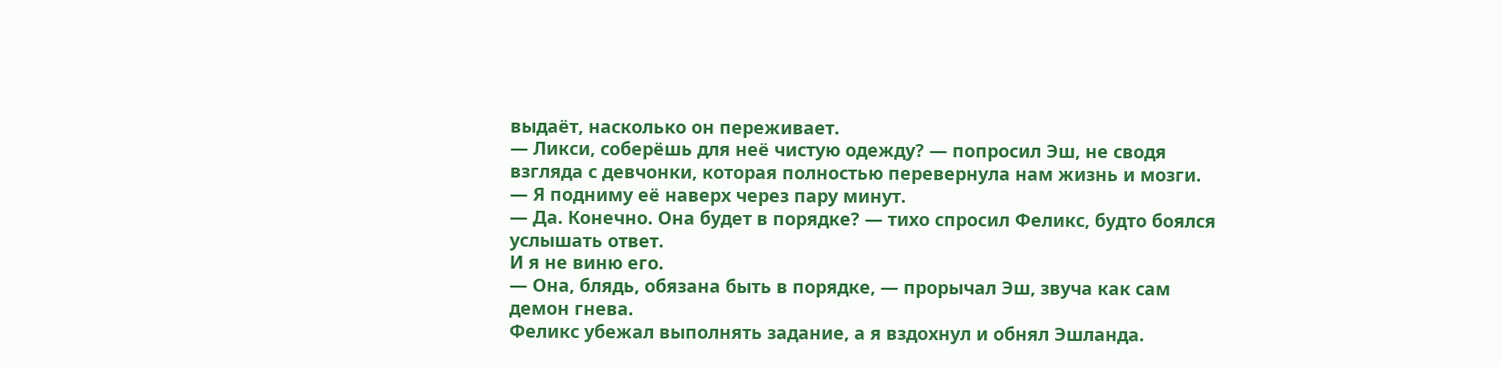выдаёт, насколько он переживает.
— Ликси, соберёшь для неё чистую одежду? — попросил Эш, не сводя взгляда с девчонки, которая полностью перевернула нам жизнь и мозги. — Я подниму её наверх через пару минут.
— Да. Конечно. Она будет в порядке? — тихо спросил Феликс, будто боялся услышать ответ.
И я не виню его.
— Она, блядь, обязана быть в порядке, — прорычал Эш, звуча как сам демон гнева.
Феликс убежал выполнять задание, а я вздохнул и обнял Эшланда.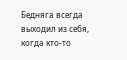Бедняга всегда выходил из себя, когда кто-то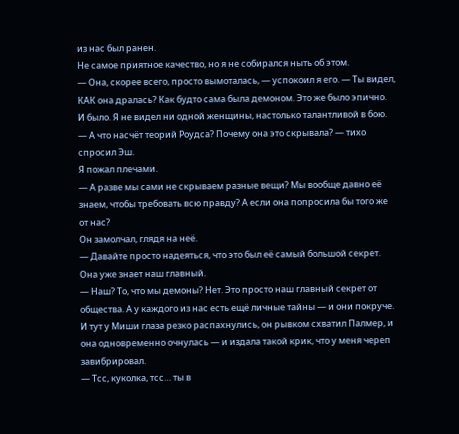из нас был ранен.
Не самое приятное качество, но я не собирался ныть об этом.
— Она, скорее всего, просто вымоталась, — успокоил я его. — Ты видел, КАК она дралась? Как будто сама была демоном. Это же было эпично.
И было. Я не видел ни одной женщины, настолько талантливой в бою.
— А что насчёт теорий Роудса? Почему она это скрывала? — тихо спросил Эш.
Я пожал плечами.
— А разве мы сами не скрываем разные вещи? Мы вообще давно её знаем, чтобы требовать всю правду? А если она попросила бы того же от нас?
Он замолчал, глядя на неё.
— Давайте просто надеяться, что это был её самый большой секрет. Она уже знает наш главный.
— Наш? То, что мы демоны? Нет. Это просто наш главный секрет от общества. А у каждого из нас есть ещё личные тайны — и они покруче.
И тут у Миши глаза резко распахнулись, он рывком схватил Палмер, и она одновременно очнулась — и издала такой крик, что у меня череп завибрировал.
— Тсс, куколка, тсс… ты в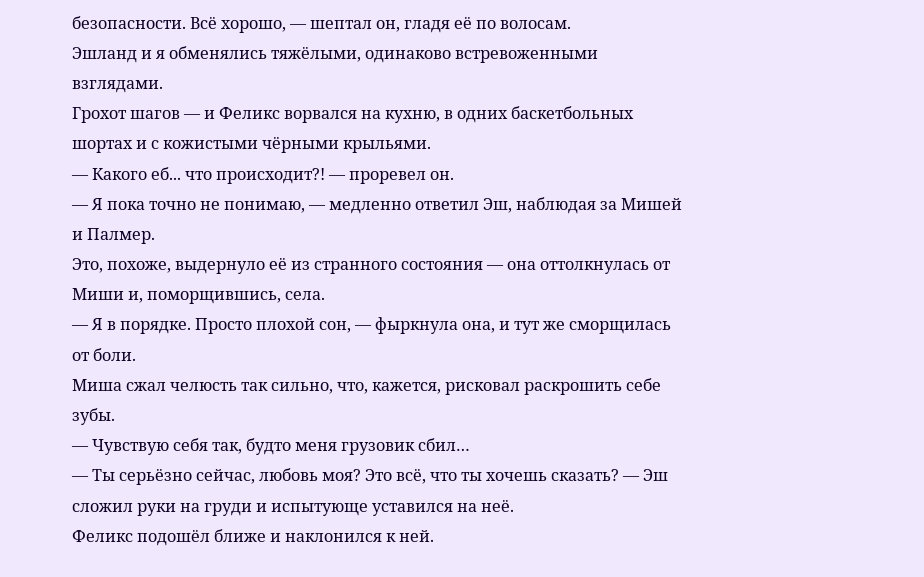безопасности. Всё хорошо, — шептал он, гладя её по волосам.
Эшланд и я обменялись тяжёлыми, одинаково встревоженными взглядами.
Грохот шагов — и Феликс ворвался на кухню, в одних баскетбольных шортах и с кожистыми чёрными крыльями.
— Какого еб... что происходит?! — проревел он.
— Я пока точно не понимаю, — медленно ответил Эш, наблюдая за Мишей и Палмер.
Это, похоже, выдернуло её из странного состояния — она оттолкнулась от Миши и, поморщившись, села.
— Я в порядке. Просто плохой сон, — фыркнула она, и тут же сморщилась от боли.
Миша сжал челюсть так сильно, что, кажется, рисковал раскрошить себе зубы.
— Чувствую себя так, будто меня грузовик сбил…
— Ты серьёзно сейчас, любовь моя? Это всё, что ты хочешь сказать? — Эш сложил руки на груди и испытующе уставился на неё.
Феликс подошёл ближе и наклонился к ней.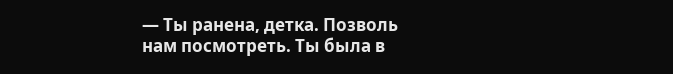— Ты ранена, детка. Позволь нам посмотреть. Ты была в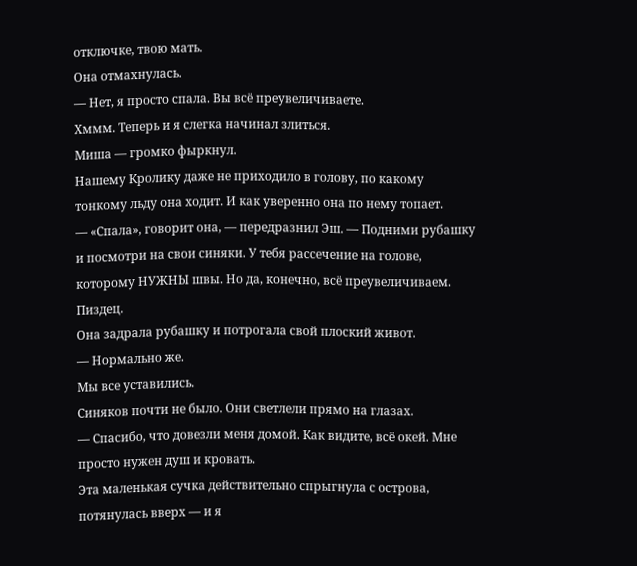отключке, твою мать.
Она отмахнулась.
— Нет, я просто спала. Вы всё преувеличиваете.
Хммм. Теперь и я слегка начинал злиться.
Миша — громко фыркнул.
Нашему Кролику даже не приходило в голову, по какому тонкому льду она ходит. И как уверенно она по нему топает.
— «Спала», говорит она, — передразнил Эш. — Подними рубашку и посмотри на свои синяки. У тебя рассечение на голове, которому НУЖНЫ швы. Но да, конечно, всё преувеличиваем. Пиздец.
Она задрала рубашку и потрогала свой плоский живот.
— Нормально же.
Мы все уставились.
Синяков почти не было. Они светлели прямо на глазах.
— Спасибо, что довезли меня домой. Как видите, всё окей. Мне просто нужен душ и кровать.
Эта маленькая сучка действительно спрыгнула с острова, потянулась вверх — и я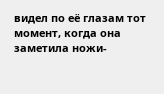видел по её глазам тот момент, когда она заметила ножи-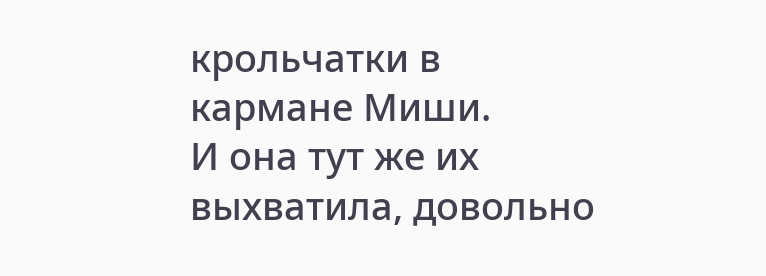крольчатки в кармане Миши.
И она тут же их выхватила, довольно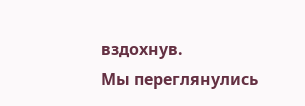вздохнув.
Мы переглянулись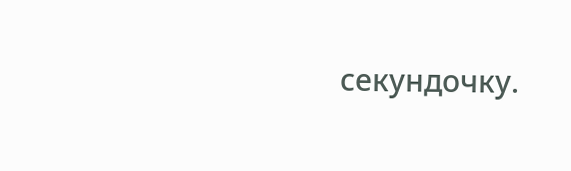секундочку.